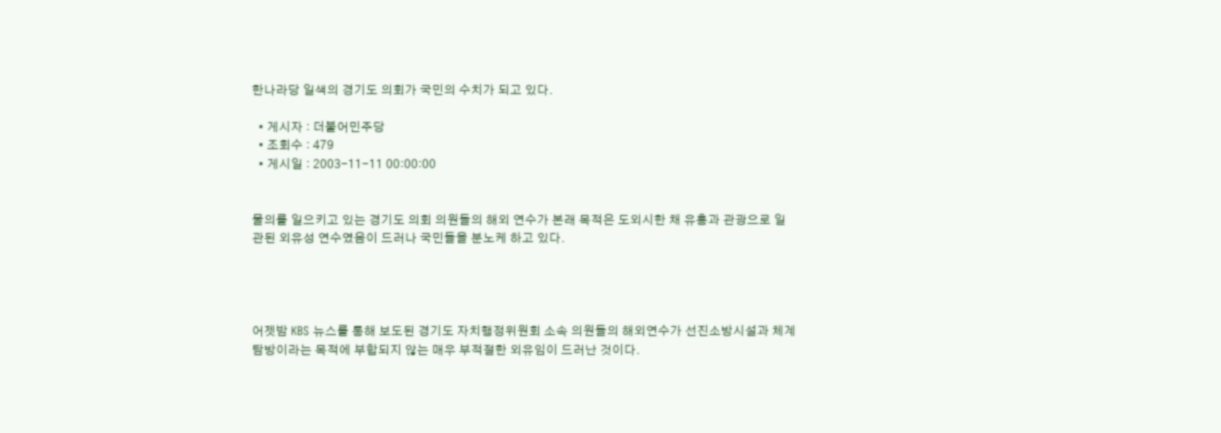한나라당 일색의 경기도 의회가 국민의 수치가 되고 있다.

  • 게시자 : 더불어민주당
  • 조회수 : 479
  • 게시일 : 2003-11-11 00:00:00


물의를 일으키고 있는 경기도 의회 의원들의 해외 연수가 본래 목적은 도외시한 채 유흥과 관광으로 일관된 외유성 연수였음이 드러나 국민들을 분노케 하고 있다.




어젯밤 KBS 뉴스를 통해 보도된 경기도 자치행정위원회 소속 의원들의 해외연수가 선진소방시설과 체계 탐방이라는 목적에 부합되지 않는 매우 부적절한 외유임이 드러난 것이다.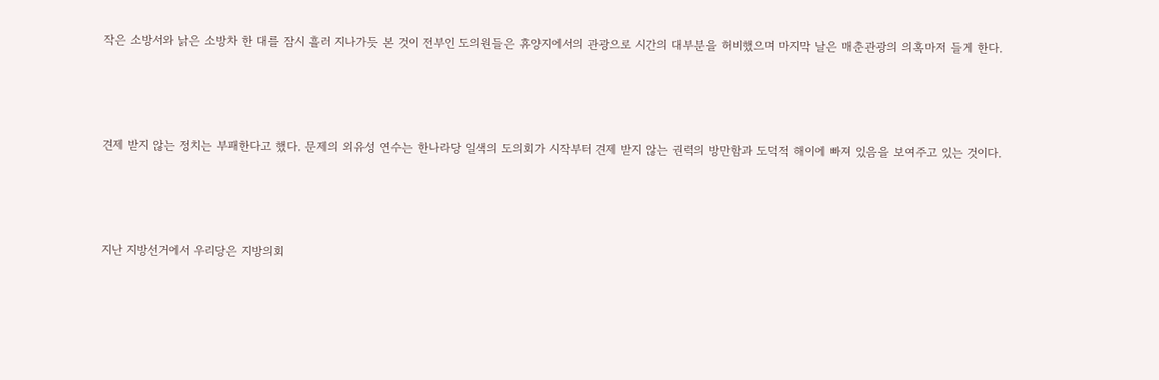작은 소방서와 낡은 소방차 한 대를 잠시 흘러 지나가듯 본 것이 전부인 도의원들은 휴양지에서의 관광으로 시간의 대부분을 허비했으며 마지막 날은 매춘관광의 의혹마저 들게 한다.




견제 받지 않는 정치는 부패한다고 했다. 문제의 외유성 연수는 한나라당 일색의 도의회가 시작부터 견제 받지 않는 권력의 방만함과 도덕적 해이에 빠져 있음을 보여주고 있는 것이다.




지난 지방선거에서 우리당은 지방의회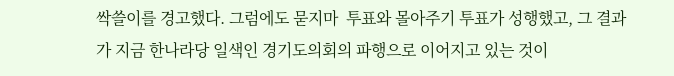싹쓸이를 경고했다. 그럼에도 묻지마  투표와 몰아주기 투표가 성행했고, 그 결과가 지금 한나라당 일색인 경기도의회의 파행으로 이어지고 있는 것이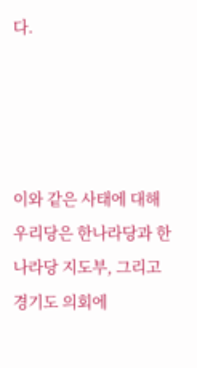다.




이와 같은 사태에 대해 우리당은 한나라당과 한나라당 지도부, 그리고 경기도 의회에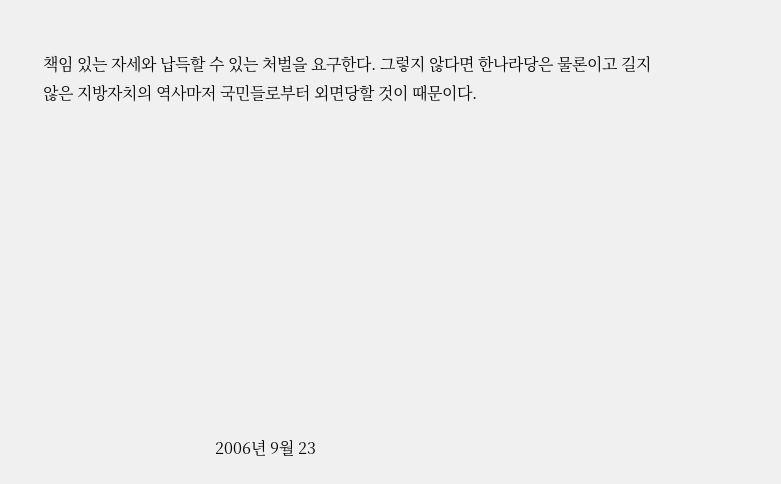책임 있는 자세와 납득할 수 있는 처벌을 요구한다. 그렇지 않다면 한나라당은 물론이고 길지 않은 지방자치의 역사마저 국민들로부터 외면당할 것이 때문이다.











                                           2006년 9월 23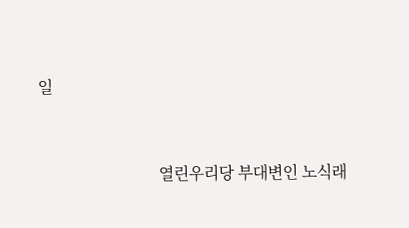일


                              열린우리당 부대변인 노식래